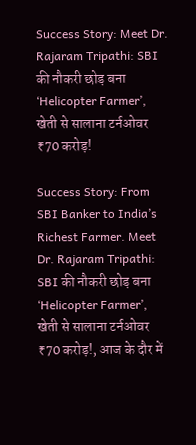Success Story: Meet Dr. Rajaram Tripathi: SBI की नौकरी छोड़ बना ‘Helicopter Farmer’, खेती से सालाना टर्नओवर ₹70 करोड़!

Success Story: From SBI Banker to India’s Richest Farmer. Meet Dr. Rajaram Tripathi: SBI की नौकरी छोड़ बना ‘Helicopter Farmer’, खेती से सालाना टर्नओवर ₹70 करोड़!, आज के दौर में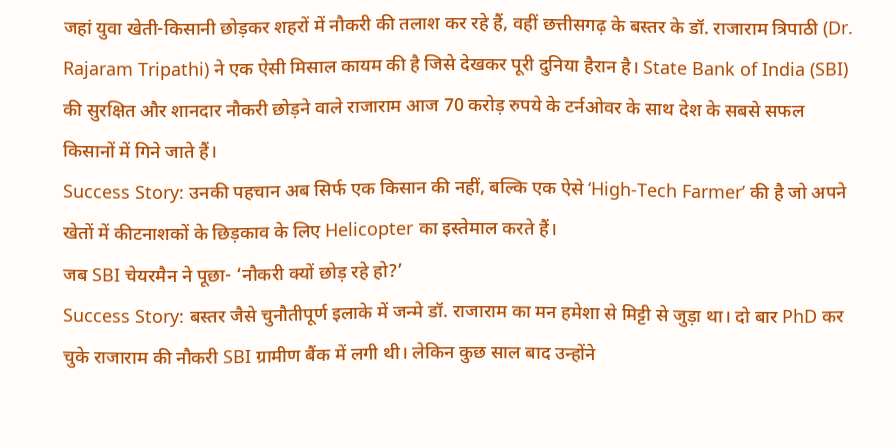जहां युवा खेती-किसानी छोड़कर शहरों में नौकरी की तलाश कर रहे हैं, वहीं छत्तीसगढ़ के बस्तर के डॉ. राजाराम त्रिपाठी (Dr. Rajaram Tripathi) ने एक ऐसी मिसाल कायम की है जिसे देखकर पूरी दुनिया हैरान है। State Bank of India (SBI) की सुरक्षित और शानदार नौकरी छोड़ने वाले राजाराम आज 70 करोड़ रुपये के टर्नओवर के साथ देश के सबसे सफल किसानों में गिने जाते हैं।
Success Story: उनकी पहचान अब सिर्फ एक किसान की नहीं, बल्कि एक ऐसे ‘High-Tech Farmer’ की है जो अपने खेतों में कीटनाशकों के छिड़काव के लिए Helicopter का इस्तेमाल करते हैं।
जब SBI चेयरमैन ने पूछा- ‘नौकरी क्यों छोड़ रहे हो?’
Success Story: बस्तर जैसे चुनौतीपूर्ण इलाके में जन्मे डॉ. राजाराम का मन हमेशा से मिट्टी से जुड़ा था। दो बार PhD कर चुके राजाराम की नौकरी SBI ग्रामीण बैंक में लगी थी। लेकिन कुछ साल बाद उन्होंने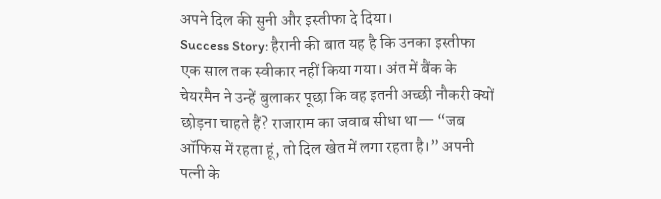अपने दिल की सुनी और इस्तीफा दे दिया।
Success Story: हैरानी की बात यह है कि उनका इस्तीफा एक साल तक स्वीकार नहीं किया गया। अंत में बैंक के चेयरमैन ने उन्हें बुलाकर पूछा कि वह इतनी अच्छी नौकरी क्यों छोड़ना चाहते हैं? राजाराम का जवाब सीधा था— “जब ऑफिस में रहता हूं, तो दिल खेत में लगा रहता है।” अपनी पत्नी के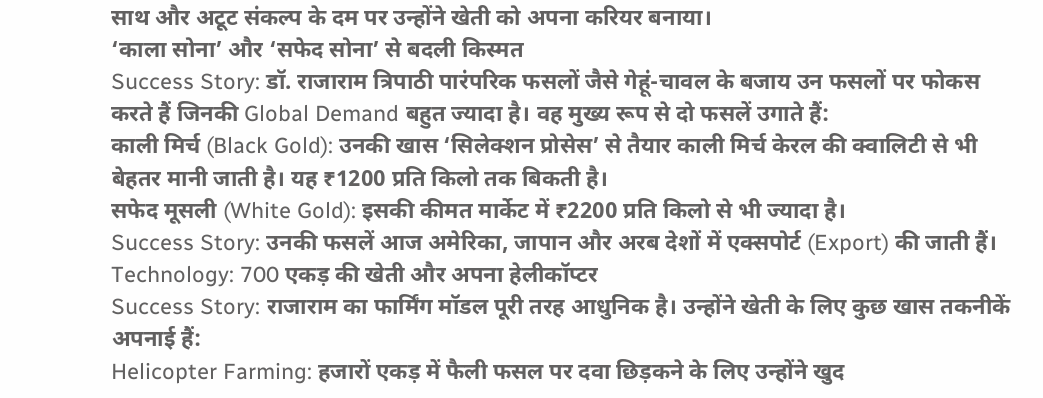साथ और अटूट संकल्प के दम पर उन्होंने खेती को अपना करियर बनाया।
‘काला सोना’ और ‘सफेद सोना’ से बदली किस्मत
Success Story: डॉ. राजाराम त्रिपाठी पारंपरिक फसलों जैसे गेहूं-चावल के बजाय उन फसलों पर फोकस करते हैं जिनकी Global Demand बहुत ज्यादा है। वह मुख्य रूप से दो फसलें उगाते हैं:
काली मिर्च (Black Gold): उनकी खास ‘सिलेक्शन प्रोसेस’ से तैयार काली मिर्च केरल की क्वालिटी से भी बेहतर मानी जाती है। यह ₹1200 प्रति किलो तक बिकती है।
सफेद मूसली (White Gold): इसकी कीमत मार्केट में ₹2200 प्रति किलो से भी ज्यादा है।
Success Story: उनकी फसलें आज अमेरिका, जापान और अरब देशों में एक्सपोर्ट (Export) की जाती हैं।
Technology: 700 एकड़ की खेती और अपना हेलीकॉप्टर
Success Story: राजाराम का फार्मिंग मॉडल पूरी तरह आधुनिक है। उन्होंने खेती के लिए कुछ खास तकनीकें अपनाई हैं:
Helicopter Farming: हजारों एकड़ में फैली फसल पर दवा छिड़कने के लिए उन्होंने खुद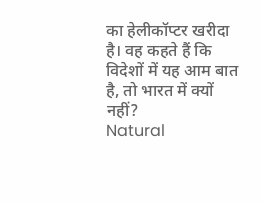का हेलीकॉप्टर खरीदा है। वह कहते हैं कि विदेशों में यह आम बात है, तो भारत में क्यों नहीं?
Natural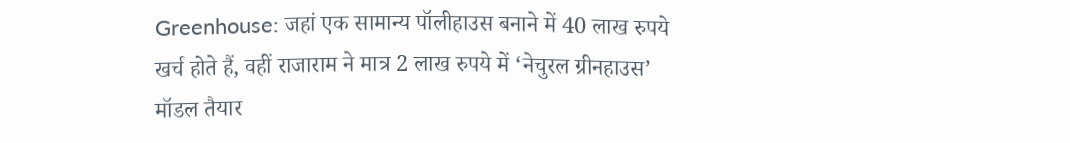Greenhouse: जहां एक सामान्य पॉलीहाउस बनाने में 40 लाख रुपये खर्च होते हैं, वहीं राजाराम ने मात्र 2 लाख रुपये में ‘नेचुरल ग्रीनहाउस’ मॉडल तैयार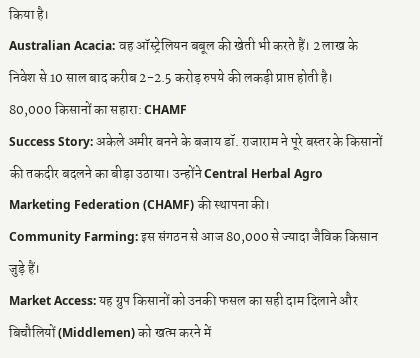किया है।
Australian Acacia: वह ऑस्ट्रेलियन बबूल की खेती भी करते हैं। 2 लाख के निवेश से 10 साल बाद करीब 2-2.5 करोड़ रुपये की लकड़ी प्राप्त होती है।
80,000 किसानों का सहारा: CHAMF
Success Story: अकेले अमीर बनने के बजाय डॉ. राजाराम ने पूरे बस्तर के किसानों की तकदीर बदलने का बीड़ा उठाया। उन्होंने Central Herbal Agro Marketing Federation (CHAMF) की स्थापना की।
Community Farming: इस संगठन से आज 80,000 से ज्यादा जैविक किसान जुड़े हैं।
Market Access: यह ग्रुप किसानों को उनकी फसल का सही दाम दिलाने और बिचौलियों (Middlemen) को खत्म करने में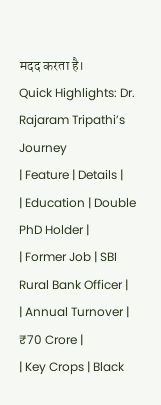मदद करता है।
Quick Highlights: Dr. Rajaram Tripathi’s Journey
| Feature | Details |
| Education | Double PhD Holder |
| Former Job | SBI Rural Bank Officer |
| Annual Turnover | ₹70 Crore |
| Key Crops | Black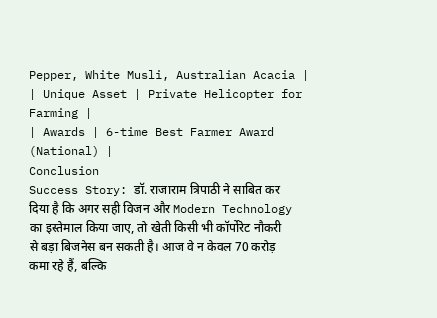Pepper, White Musli, Australian Acacia |
| Unique Asset | Private Helicopter for Farming |
| Awards | 6-time Best Farmer Award (National) |
Conclusion
Success Story: डॉ. राजाराम त्रिपाठी ने साबित कर दिया है कि अगर सही विजन और Modern Technology का इस्तेमाल किया जाए, तो खेती किसी भी कॉर्पोरेट नौकरी से बड़ा बिजनेस बन सकती है। आज वे न केवल 70 करोड़ कमा रहे हैं, बल्कि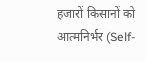हजारों किसानों को आत्मनिर्भर (Self-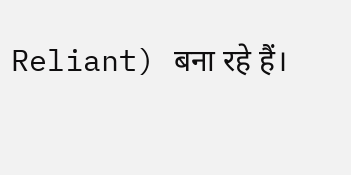Reliant) बना रहे हैं।